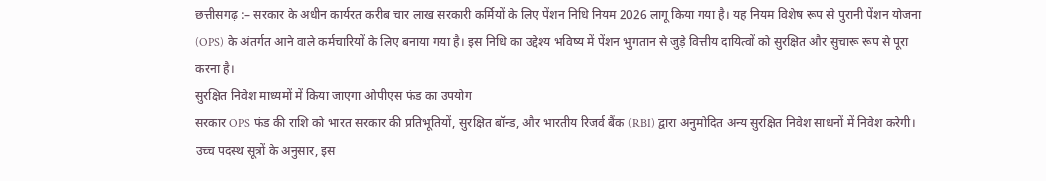छत्तीसगढ़ :– सरकार के अधीन कार्यरत करीब चार लाख सरकारी कर्मियों के लिए पेंशन निधि नियम 2026 लागू किया गया है। यह नियम विशेष रूप से पुरानी पेंशन योजना (OPS) के अंतर्गत आने वाले कर्मचारियों के लिए बनाया गया है। इस निधि का उद्देश्य भविष्य में पेंशन भुगतान से जुड़े वित्तीय दायित्वों को सुरक्षित और सुचारू रूप से पूरा करना है।
सुरक्षित निवेश माध्यमों में किया जाएगा ओपीएस फंड का उपयोग
सरकार OPS फंड की राशि को भारत सरकार की प्रतिभूतियों, सुरक्षित बॉन्ड, और भारतीय रिजर्व बैंक (RBI) द्वारा अनुमोदित अन्य सुरक्षित निवेश साधनों में निवेश करेगी। उच्च पदस्थ सूत्रों के अनुसार, इस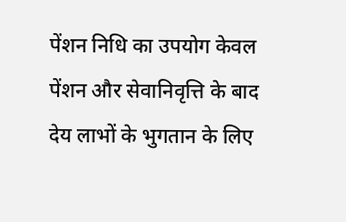पेंशन निधि का उपयोग केवल पेंशन और सेवानिवृत्ति के बाद देय लाभों के भुगतान के लिए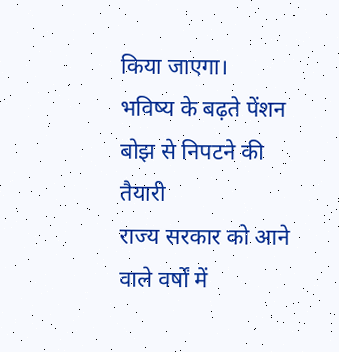किया जाएगा।
भविष्य के बढ़ते पेंशन बोझ से निपटने की तैयारी
राज्य सरकार को आने वाले वर्षों में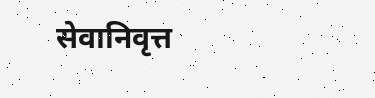सेवानिवृत्त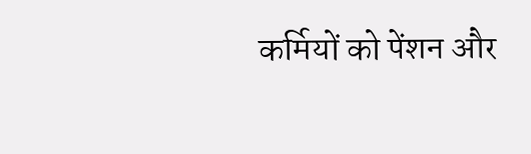कर्मियों को पेंशन और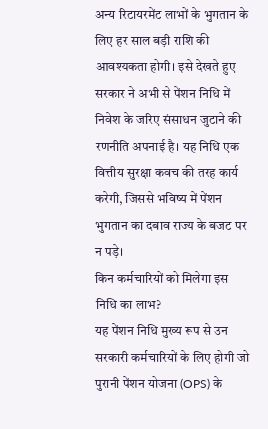अन्य रिटायरमेंट लाभों के भुगतान के लिए हर साल बड़ी राशि की आवश्यकता होगी। इसे देखते हुए सरकार ने अभी से पेंशन निधि में निवेश के जरिए संसाधन जुटाने की रणनीति अपनाई है। यह निधि एक वित्तीय सुरक्षा कवच की तरह कार्य करेगी, जिससे भविष्य में पेंशन भुगतान का दबाव राज्य के बजट पर न पड़े।
किन कर्मचारियों को मिलेगा इस निधि का लाभ?
यह पेंशन निधि मुख्य रूप से उन सरकारी कर्मचारियों के लिए होगी जो पुरानी पेंशन योजना (OPS) के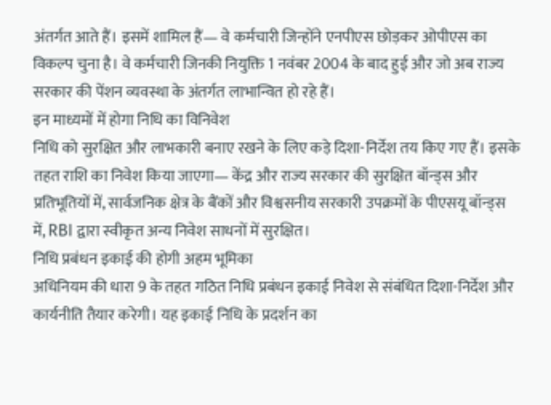अंतर्गत आते हैं। इसमें शामिल हैं— वे कर्मचारी जिन्होंने एनपीएस छोड़कर ओपीएस का विकल्प चुना है। वे कर्मचारी जिनकी नियुक्ति 1 नवंबर 2004 के बाद हुई और जो अब राज्य सरकार की पेंशन व्यवस्था के अंतर्गत लाभान्वित हो रहे हैं।
इन माध्यमों में होगा निधि का विनिवेश
निधि को सुरक्षित और लाभकारी बनाए रखने के लिए कड़े दिशा-निर्देश तय किए गए हैं। इसके तहत राशि का निवेश किया जाएगा— केंद्र और राज्य सरकार की सुरक्षित बॉन्ड्स और प्रतिभूतियों में, सार्वजनिक क्षेत्र के बैंकों और विश्वसनीय सरकारी उपक्रमों के पीएसयू बॉन्ड्स में, RBI द्वारा स्वीकृत अन्य निवेश साधनों में सुरक्षित।
निधि प्रबंधन इकाई की होगी अहम भूमिका
अधिनियम की धारा 9 के तहत गठित निधि प्रबंधन इकाई निवेश से संबंधित दिशा-निर्देश और कार्यनीति तैयार करेगी। यह इकाई निधि के प्रदर्शन का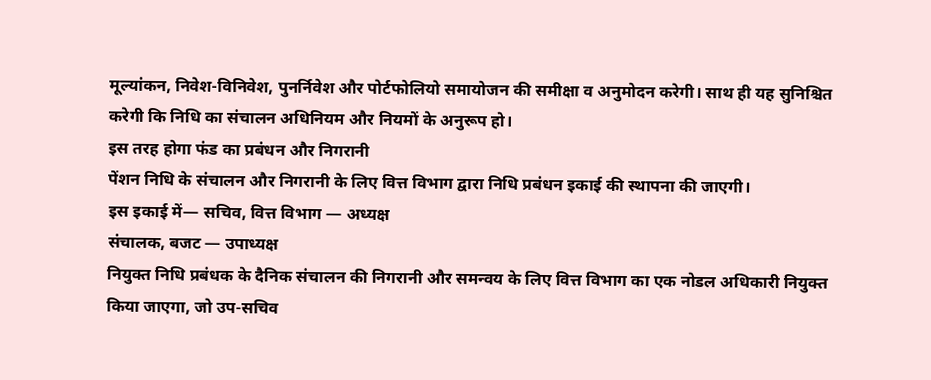मूल्यांकन, निवेश-विनिवेश, पुनर्निवेश और पोर्टफोलियो समायोजन की समीक्षा व अनुमोदन करेगी। साथ ही यह सुनिश्चित करेगी कि निधि का संचालन अधिनियम और नियमों के अनुरूप हो।
इस तरह होगा फंड का प्रबंधन और निगरानी
पेंशन निधि के संचालन और निगरानी के लिए वित्त विभाग द्वारा निधि प्रबंधन इकाई की स्थापना की जाएगी।
इस इकाई में— सचिव, वित्त विभाग — अध्यक्ष
संचालक, बजट — उपाध्यक्ष
नियुक्त निधि प्रबंधक के दैनिक संचालन की निगरानी और समन्वय के लिए वित्त विभाग का एक नोडल अधिकारी नियुक्त किया जाएगा, जो उप-सचिव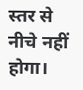स्तर से नीचे नहीं होगा।